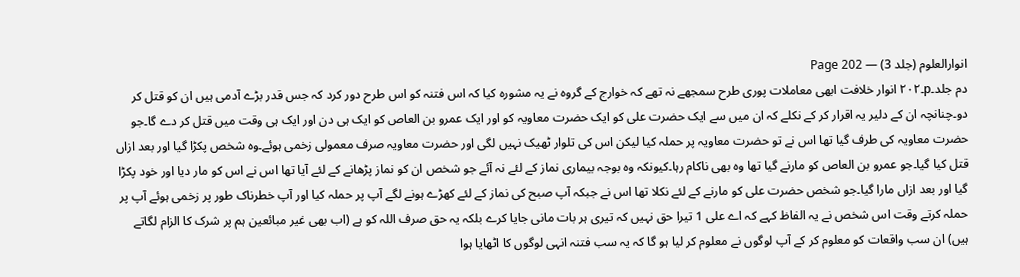انوارالعلوم (جلد 3) — Page 202
دم جلد۔p۔۲۰۲ انوار خلافت ابھی معاملات پوری طرح سمجھے نہ تھے کہ خوارج کے گروہ نے یہ مشورہ کیا کہ اس فتنہ کو اس طرح دور کرد کہ جس قدر بڑے آدمی ہیں ان کو قتل کر دو۔چنانچہ ان کے دلیر یہ اقرار کر کے نکلے کہ ان میں سے ایک حضرت علی کو ایک حضرت معاویہ کو اور ایک عمرو بن العاص کو ایک ہی دن اور ایک ہی وقت میں قتل کر دے گا۔جو حضرت معاویہ کی طرف گیا تھا اس نے تو حضرت معاویہ پر حملہ کیا لیکن اس کی تلوار ٹھیک نہیں لگی اور حضرت معاویہ صرف معمولی زخمی ہوئے۔وہ شخص پکڑا گیا اور بعد ازاں قتل کیا گیا۔جو عمرو بن العاص کو مارنے گیا تھا وہ بھی ناکام رہا۔کیونکہ وہ بوجہ بیماری نماز کے لئے نہ آئے جو شخص ان کو نماز پڑھانے کے لئے آیا تھا اس نے اس کو مار دیا اور خود پکڑا گیا اور بعد ازاں مارا گیا۔جو شخص حضرت علی کو مارنے کے لئے نکلا تھا اس نے جبکہ آپ صبح کی نماز کے لئے کھڑے ہونے لگے آپ پر حملہ کیا اور آپ خطرناک طور پر زخمی ہوئے آپ پر حملہ کرتے وقت اس شخص نے یہ الفاظ کہے کہ اے علی 1 تیرا حق نہیں کہ تیری ہر بات مانی جایا کرے بلکہ یہ حق صرف اللہ کو ہے (اب بھی غیر مبائعین ہم پر شرک کا الزام لگاتے ہیں) ان سب واقعات کو معلوم کر کے آپ لوگوں نے معلوم کر لیا ہو گا کہ یہ سب فتنہ انہی لوگوں کا اٹھایا ہوا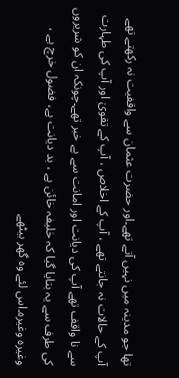تھا جو مدینہ میں نہیں آتے تھے۔اور حضرت عثمان سے واقفیت نہ رکھتے تھے آپ کے حالات نہ جانتے تھے ، آپ کے اخلاص ، آپ کے تقویٰ اور آپ کی طہارت سے نا واقف تھے آپ کی دیانت اور امانت سے بے خبر تھے۔چونکہ ان کو شریروں کی طرف سے یہ بتایا گیا کہ خلیفہ خائن ہے ، بد دیانت ہے، فضول خرچ ہے ، وغیرہ وغیرہ۔اس لئے وہ گھر بیٹھے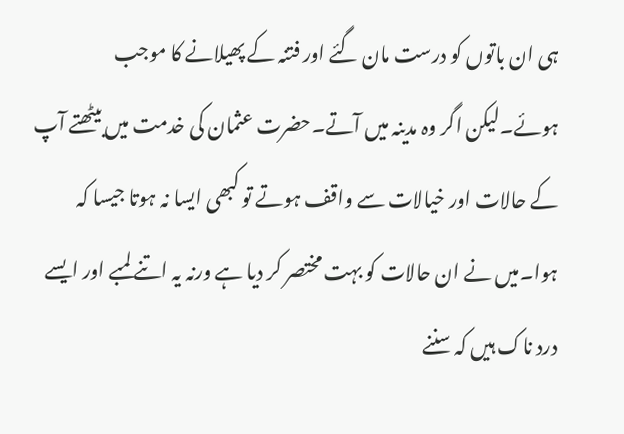ہی ان باتوں کو درست مان گئے اور فتنہ کے پھیلانے کا موجب ہوئے۔لیکن اگر وہ مدینہ میں آتے۔حضرت عثمان کی خدمت میں بیٹھتے آپ کے حالات اور خیالات سے واقف ہوتے تو کبھی ایسا نہ ہوتا جیسا کہ ہوا۔میں نے ان حالات کو بہت مختصر کر دیا ہے ورنہ یہ اتنے لمبے اور ایسے درد ناک ہیں کہ سننے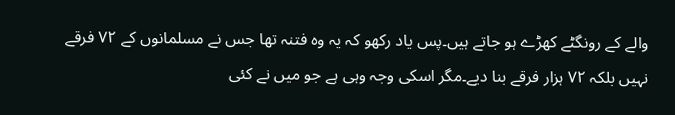والے کے رونگٹے کھڑے ہو جاتے ہیں۔پس یاد رکھو کہ یہ وہ فتنہ تھا جس نے مسلمانوں کے ۷۲ فرقے نہیں بلکہ ۷۲ ہزار فرقے بنا دیے۔مگر اسکی وجہ وہی ہے جو میں نے کئی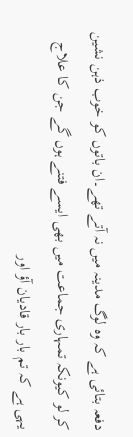دفعہ بتائی ہے کہ وہ لوگ مدینہ میں نہ آتے تھے۔ان باتوں کو خوب ذہن نشین کر لو کیونکہ تمہاری جماعت میں بھی ایسے فتنے ہوں گے جن کا علاج یہی ہے کہ تم بار بار قادیان آؤ اور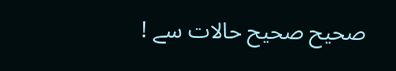صحیح صحیح حالات سے !